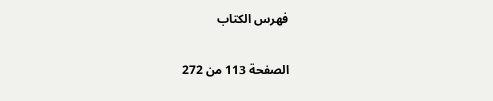فهرس الكتاب

الصفحة 113 من 272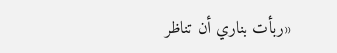«ربأت بناري أن تناظر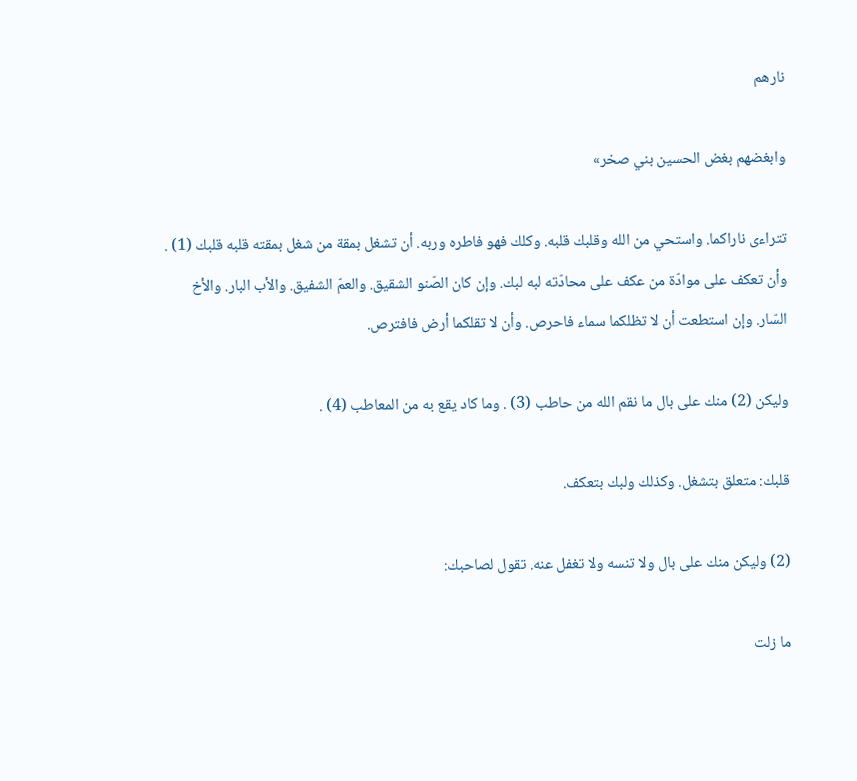نارهم

وابغضهم بغض الحسين بني صخر»

تتراءى ناراكما. واستحي من الله وقلبك قلبه. وكلك فهو فاطره وربه. أن تشغل بمقة من شغل بمقته قلبه قلبك (1) . وأن تعكف على موادّة من عكف على محادّته لبه لبك. وإن كان الصّنو الشقيق. والعمّ الشفيق. والأب البار. والأخ السّار. وإن استطعت أن لا تظلكما سماء فاحرص. وأن لا تقلكما أرض فافترص.

وليكن (2) منك على بال ما نقم الله من حاطب (3) . وما كاد يقع به من المعاطب (4) .

قلبك: متعلق بتشغل. وكذلك ولبك بتعكف.

(2) وليكن منك على بال ولا تنسه ولا تغفل عنه. تقول لصاحبك:

ما زلت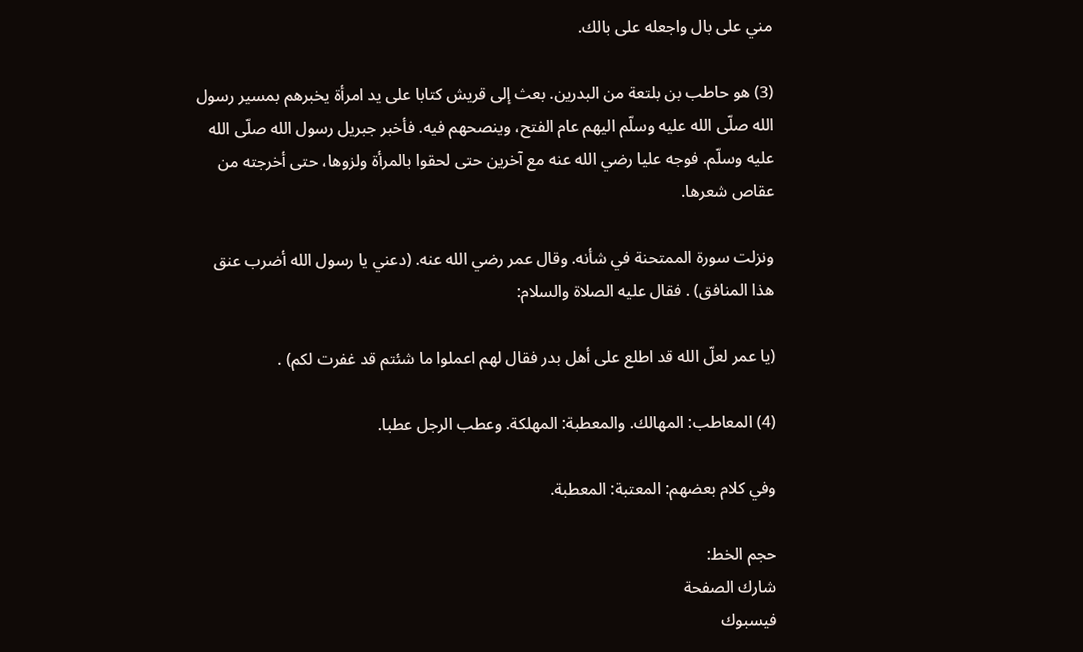مني على بال واجعله على بالك.

(3) هو حاطب بن بلتعة من البدرين. بعث إلى قريش كتابا على يد امرأة يخبرهم بمسير رسول الله صلّى الله عليه وسلّم اليهم عام الفتح، وينصحهم فيه. فأخبر جبريل رسول الله صلّى الله عليه وسلّم. فوجه عليا رضي الله عنه مع آخرين حتى لحقوا بالمرأة ولزوها، حتى أخرجته من عقاص شعرها.

ونزلت سورة الممتحنة في شأنه. وقال عمر رضي الله عنه. (دعني يا رسول الله أضرب عنق هذا المنافق) . فقال عليه الصلاة والسلام:

(يا عمر لعلّ الله قد اطلع على أهل بدر فقال لهم اعملوا ما شئتم قد غفرت لكم) .

(4) المعاطب: المهالك. والمعطبة: المهلكة. وعطب الرجل عطبا.

وفي كلام بعضهم: المعتبة: المعطبة.

حجم الخط:
شارك الصفحة
فيسبوك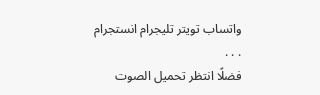واتساب تويتر تليجرام انستجرام
. . .
فضلًا انتظر تحميل الصوت